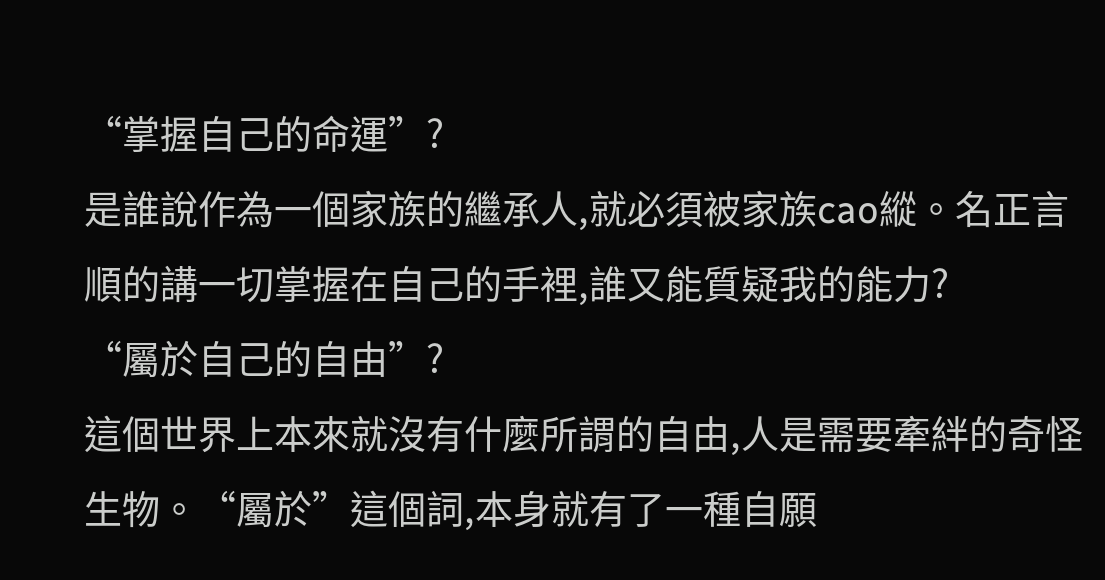“掌握自己的命運”?
是誰說作為一個家族的繼承人,就必須被家族cao縱。名正言順的講一切掌握在自己的手裡,誰又能質疑我的能力?
“屬於自己的自由”?
這個世界上本來就沒有什麼所謂的自由,人是需要牽絆的奇怪生物。“屬於”這個詞,本身就有了一種自願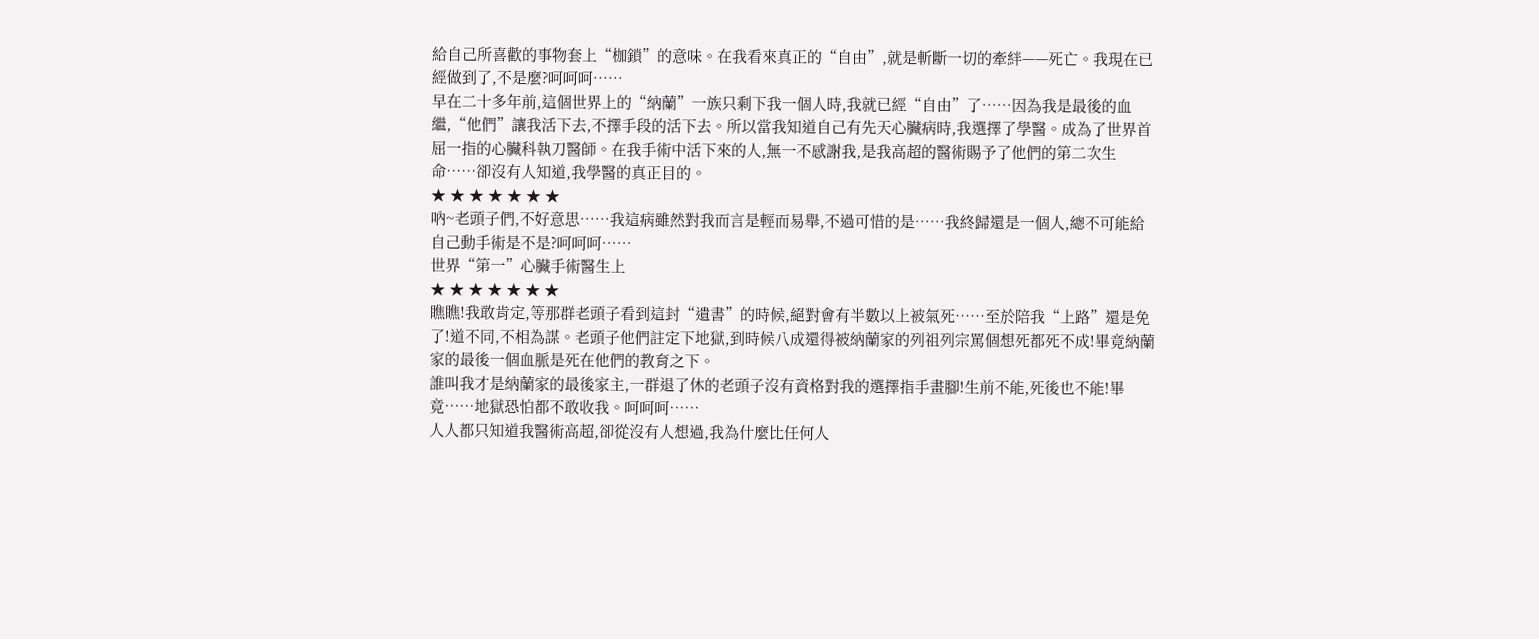給自己所喜歡的事物套上“枷鎖”的意味。在我看來真正的“自由”,就是斬斷一切的牽絆——死亡。我現在已經做到了,不是麼?呵呵呵……
早在二十多年前,這個世界上的“納蘭”一族只剩下我一個人時,我就已經“自由”了……因為我是最後的血繼,“他們”讓我活下去,不擇手段的活下去。所以當我知道自己有先天心臟病時,我選擇了學醫。成為了世界首屈一指的心臟科執刀醫師。在我手術中活下來的人,無一不感謝我,是我高超的醫術賜予了他們的第二次生命……卻沒有人知道,我學醫的真正目的。
★ ★ ★ ★ ★ ★ ★
吶~老頭子們,不好意思……我這病雖然對我而言是輕而易舉,不過可惜的是……我終歸還是一個人,總不可能給自己動手術是不是?呵呵呵……
世界“第一”心臟手術醫生上
★ ★ ★ ★ ★ ★ ★
瞧瞧!我敢肯定,等那群老頭子看到這封“遺書”的時候,絕對會有半數以上被氣死……至於陪我“上路”還是免了!道不同,不相為謀。老頭子他們註定下地獄,到時候八成還得被納蘭家的列祖列宗罵個想死都死不成!畢竟納蘭家的最後一個血脈是死在他們的教育之下。
誰叫我才是納蘭家的最後家主,一群退了休的老頭子沒有資格對我的選擇指手畫腳!生前不能,死後也不能!畢竟……地獄恐怕都不敢收我。呵呵呵……
人人都只知道我醫術高超,卻從沒有人想過,我為什麼比任何人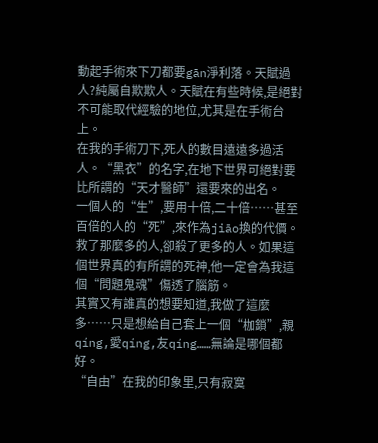動起手術來下刀都要gān淨利落。天賦過人?純屬自欺欺人。天賦在有些時候,是絕對不可能取代經驗的地位,尤其是在手術台上。
在我的手術刀下,死人的數目遠遠多過活人。“黑衣”的名字,在地下世界可絕對要比所謂的“天才醫師”還要來的出名。
一個人的“生”,要用十倍,二十倍……甚至百倍的人的“死”,來作為jiāo換的代價。
救了那麼多的人,卻殺了更多的人。如果這個世界真的有所謂的死神,他一定會為我這個“問題鬼魂”傷透了腦筋。
其實又有誰真的想要知道,我做了這麼多……只是想給自己套上一個“枷鎖”,親qíng,愛qíng,友qíng……無論是哪個都好。
“自由”在我的印象里,只有寂寞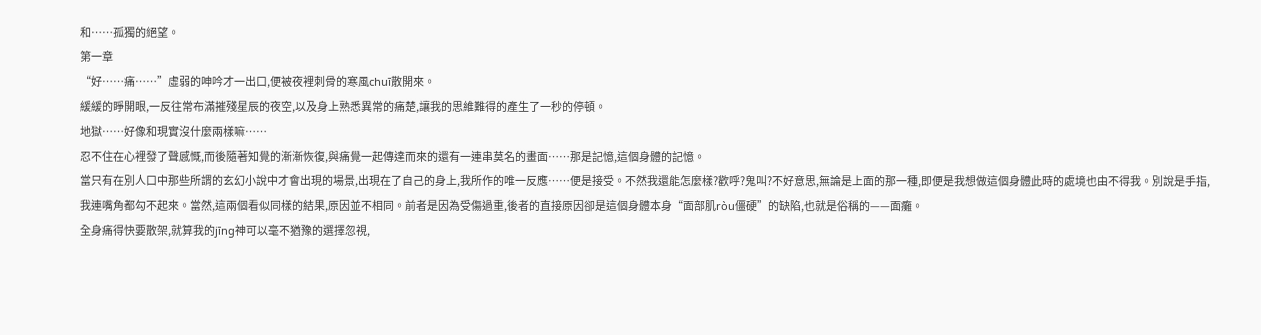和……孤獨的絕望。
第一章
“好……痛……”虛弱的呻吟才一出口,便被夜裡刺骨的寒風chuī散開來。
緩緩的睜開眼,一反往常布滿摧殘星辰的夜空,以及身上熟悉異常的痛楚,讓我的思維難得的產生了一秒的停頓。
地獄……好像和現實沒什麼兩樣嘛……
忍不住在心裡發了聲感慨,而後隨著知覺的漸漸恢復,與痛覺一起傳達而來的還有一連串莫名的畫面……那是記憶,這個身體的記憶。
當只有在別人口中那些所謂的玄幻小說中才會出現的場景,出現在了自己的身上,我所作的唯一反應……便是接受。不然我還能怎麼樣?歡呼?鬼叫?不好意思,無論是上面的那一種,即便是我想做這個身體此時的處境也由不得我。別說是手指,我連嘴角都勾不起來。當然,這兩個看似同樣的結果,原因並不相同。前者是因為受傷過重,後者的直接原因卻是這個身體本身“面部肌ròu僵硬”的缺陷,也就是俗稱的——面癱。
全身痛得快要散架,就算我的jīng神可以毫不猶豫的選擇忽視,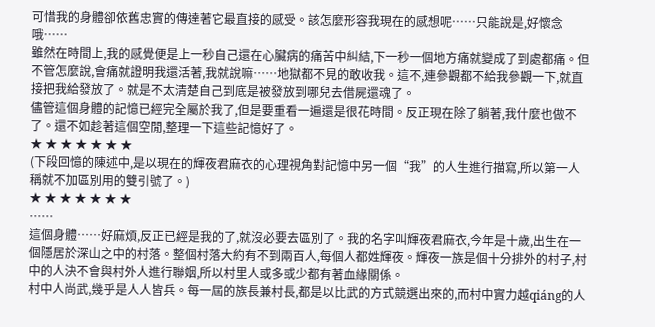可惜我的身體卻依舊忠實的傳達著它最直接的感受。該怎麼形容我現在的感想呢……只能說是,好懷念哦……
雖然在時間上,我的感覺便是上一秒自己還在心臟病的痛苦中糾結,下一秒一個地方痛就變成了到處都痛。但不管怎麼說,會痛就證明我還活著,我就說嘛……地獄都不見的敢收我。這不,連參觀都不給我參觀一下,就直接把我給發放了。就是不太清楚自己到底是被發放到哪兒去借屍還魂了。
儘管這個身體的記憶已經完全屬於我了,但是要重看一遍還是很花時間。反正現在除了躺著,我什麼也做不了。還不如趁著這個空閒,整理一下這些記憶好了。
★ ★ ★ ★ ★ ★ ★
(下段回憶的陳述中,是以現在的輝夜君麻衣的心理視角對記憶中另一個“我”的人生進行描寫,所以第一人稱就不加區別用的雙引號了。)
★ ★ ★ ★ ★ ★ ★
……
這個身體……好麻煩,反正已經是我的了,就沒必要去區別了。我的名字叫輝夜君麻衣,今年是十歲,出生在一個隱居於深山之中的村落。整個村落大約有不到兩百人,每個人都姓輝夜。輝夜一族是個十分排外的村子,村中的人決不會與村外人進行聯姻,所以村里人或多或少都有著血緣關係。
村中人尚武,幾乎是人人皆兵。每一屆的族長兼村長,都是以比武的方式競選出來的,而村中實力越qiáng的人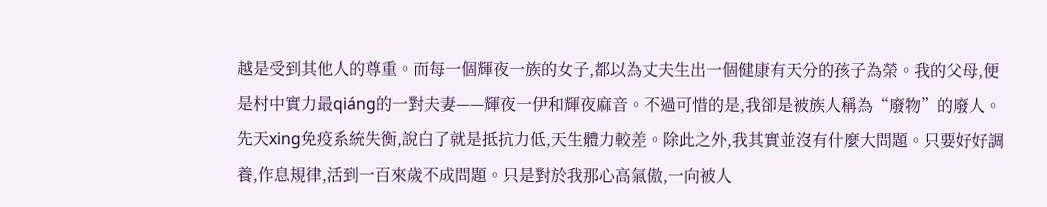越是受到其他人的尊重。而每一個輝夜一族的女子,都以為丈夫生出一個健康有天分的孩子為榮。我的父母,便是村中實力最qiáng的一對夫妻——輝夜一伊和輝夜麻音。不過可惜的是,我卻是被族人稱為“廢物”的廢人。
先天xing免疫系統失衡,說白了就是抵抗力低,天生體力較差。除此之外,我其實並沒有什麼大問題。只要好好調養,作息規律,活到一百來歲不成問題。只是對於我那心高氣傲,一向被人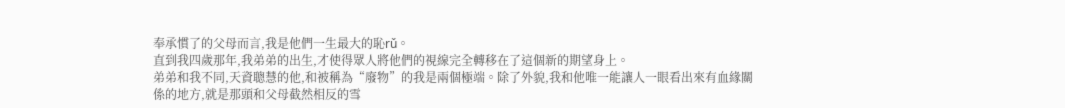奉承慣了的父母而言,我是他們一生最大的恥rǔ。
直到我四歲那年,我弟弟的出生,才使得眾人將他們的視線完全轉移在了這個新的期望身上。
弟弟和我不同,天資聰慧的他,和被稱為“廢物”的我是兩個極端。除了外貌,我和他唯一能讓人一眼看出來有血緣關係的地方,就是那頭和父母截然相反的雪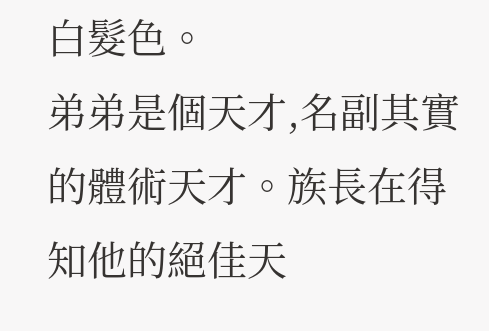白髮色。
弟弟是個天才,名副其實的體術天才。族長在得知他的絕佳天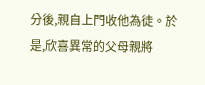分後,親自上門收他為徒。於是,欣喜異常的父母親將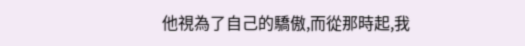他視為了自己的驕傲,而從那時起,我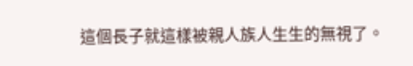這個長子就這樣被親人族人生生的無視了。